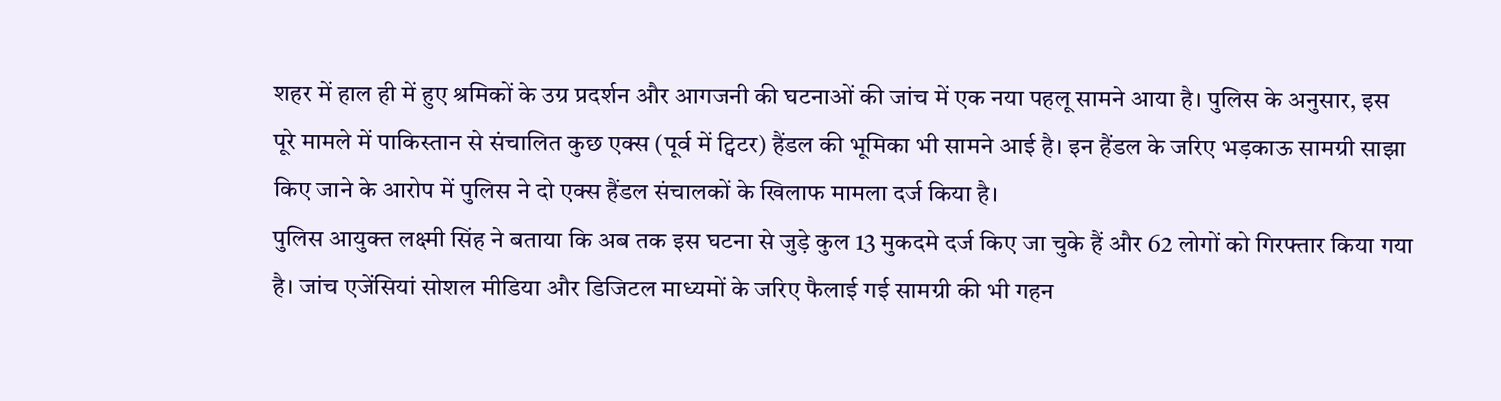शहर में हाल ही में हुए श्रमिकों के उग्र प्रदर्शन और आगजनी की घटनाओं की जांच में एक नया पहलू सामने आया है। पुलिस के अनुसार, इस पूरे मामले में पाकिस्तान से संचालित कुछ एक्स (पूर्व में ट्विटर) हैंडल की भूमिका भी सामने आई है। इन हैंडल के जरिए भड़काऊ सामग्री साझा किए जाने के आरोप में पुलिस ने दो एक्स हैंडल संचालकों के खिलाफ मामला दर्ज किया है।
पुलिस आयुक्त लक्ष्मी सिंह ने बताया कि अब तक इस घटना से जुड़े कुल 13 मुकदमे दर्ज किए जा चुके हैं और 62 लोगों को गिरफ्तार किया गया है। जांच एजेंसियां सोशल मीडिया और डिजिटल माध्यमों के जरिए फैलाई गई सामग्री की भी गहन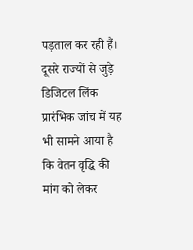पड़ताल कर रही हैं।
दूसरे राज्यों से जुड़े डिजिटल लिंक
प्रारंभिक जांच में यह भी सामने आया है कि वेतन वृद्धि की मांग को लेकर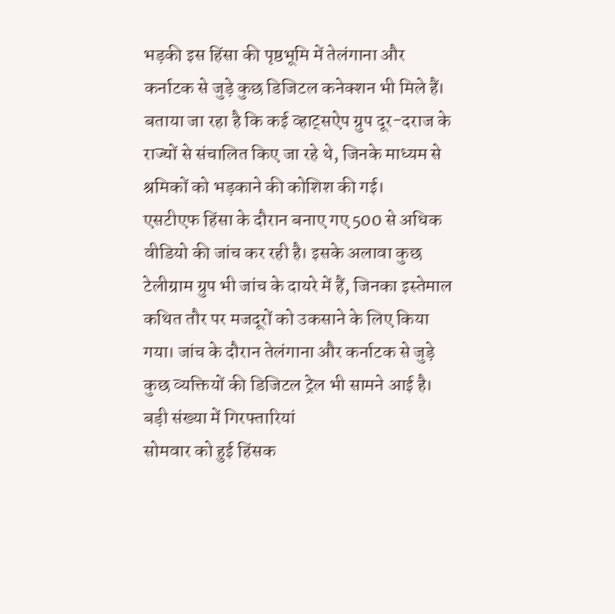भड़की इस हिंसा की पृष्ठभूमि में तेलंगाना और कर्नाटक से जुड़े कुछ डिजिटल कनेक्शन भी मिले हैं। बताया जा रहा है कि कई व्हाट्सऐप ग्रुप दूर-दराज के राज्यों से संचालित किए जा रहे थे, जिनके माध्यम से श्रमिकों को भड़काने की कोशिश की गई।
एसटीएफ हिंसा के दौरान बनाए गए 500 से अधिक वीडियो की जांच कर रही है। इसके अलावा कुछ टेलीग्राम ग्रुप भी जांच के दायरे में हैं, जिनका इस्तेमाल कथित तौर पर मजदूरों को उकसाने के लिए किया गया। जांच के दौरान तेलंगाना और कर्नाटक से जुड़े कुछ व्यक्तियों की डिजिटल ट्रेल भी सामने आई है।
बड़ी संख्या में गिरफ्तारियां
सोमवार को हुई हिंसक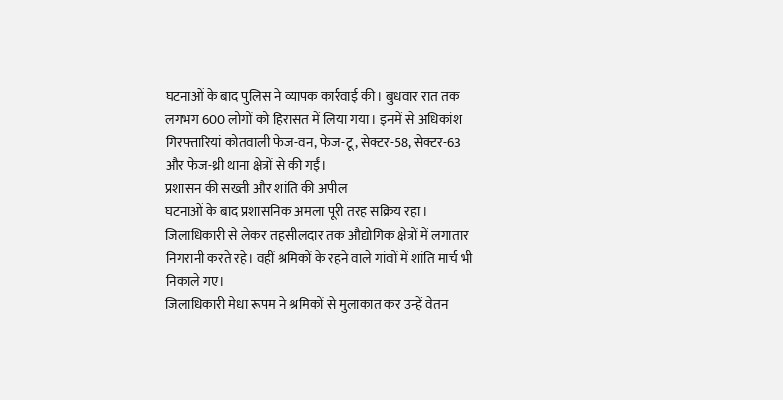घटनाओं के बाद पुलिस ने व्यापक कार्रवाई की। बुधवार रात तक लगभग 600 लोगों को हिरासत में लिया गया। इनमें से अधिकांश गिरफ्तारियां कोतवाली फेज-वन, फेज-टू, सेक्टर-58, सेक्टर-63 और फेज-थ्री थाना क्षेत्रों से की गईं।
प्रशासन की सख्ती और शांति की अपील
घटनाओं के बाद प्रशासनिक अमला पूरी तरह सक्रिय रहा। जिलाधिकारी से लेकर तहसीलदार तक औद्योगिक क्षेत्रों में लगातार निगरानी करते रहे। वहीं श्रमिकों के रहने वाले गांवों में शांति मार्च भी निकाले गए।
जिलाधिकारी मेधा रूपम ने श्रमिकों से मुलाकात कर उन्हें वेतन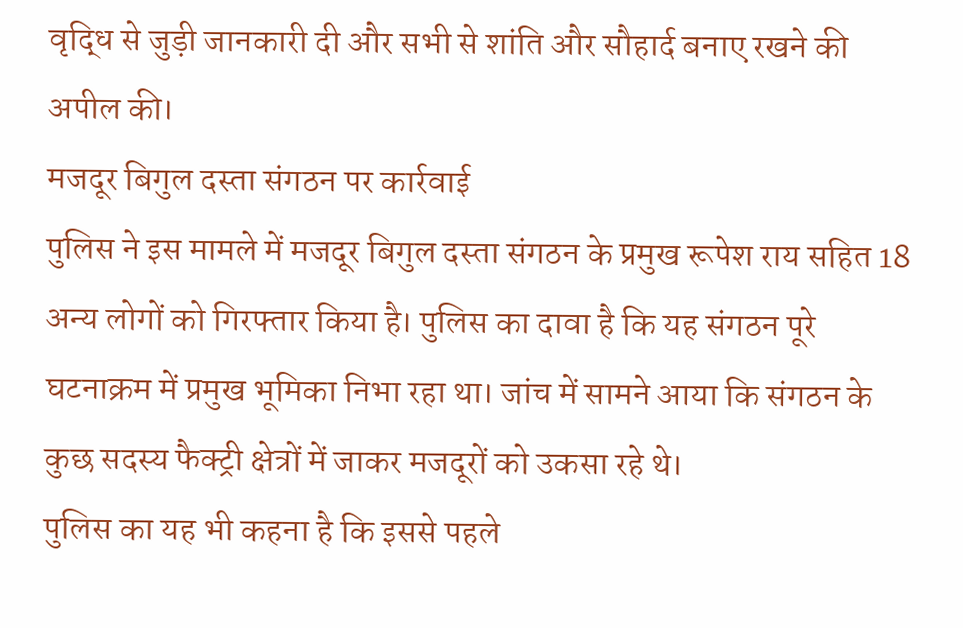वृद्धि से जुड़ी जानकारी दी और सभी से शांति और सौहार्द बनाए रखने की अपील की।
मजदूर बिगुल दस्ता संगठन पर कार्रवाई
पुलिस ने इस मामले में मजदूर बिगुल दस्ता संगठन के प्रमुख रूपेश राय सहित 18 अन्य लोगों को गिरफ्तार किया है। पुलिस का दावा है कि यह संगठन पूरे घटनाक्रम में प्रमुख भूमिका निभा रहा था। जांच में सामने आया कि संगठन के कुछ सदस्य फैक्ट्री क्षेत्रों में जाकर मजदूरों को उकसा रहे थे।
पुलिस का यह भी कहना है कि इससे पहले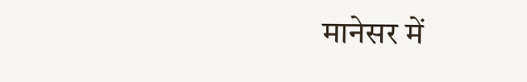मानेसर में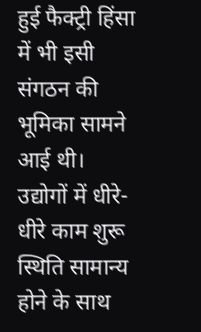हुई फैक्ट्री हिंसा में भी इसी संगठन की भूमिका सामने आई थी।
उद्योगों में धीरे-धीरे काम शुरू
स्थिति सामान्य होने के साथ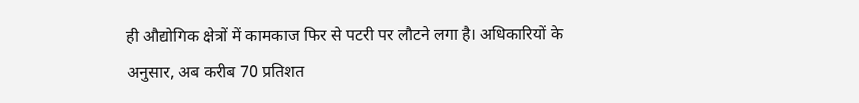ही औद्योगिक क्षेत्रों में कामकाज फिर से पटरी पर लौटने लगा है। अधिकारियों के अनुसार, अब करीब 70 प्रतिशत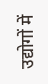उद्योगों में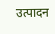उत्पादन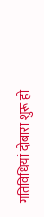गतिविधियां दोबारा शुरू हो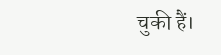चुकी हैं।